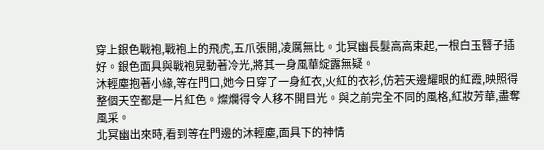穿上銀色戰袍,戰袍上的飛虎,五爪張開,凌厲無比。北冥幽長髮高高束起,一根白玉簪子插好。銀色面具與戰袍晃動著冷光,將其一身風華綻露無疑。
沐輕塵抱著小緣,等在門口,她今日穿了一身紅衣,火紅的衣衫,仿若天邊耀眼的紅霞,映照得整個天空都是一片紅色。燦爛得令人移不開目光。與之前完全不同的風格,紅妝芳華,盡奪風采。
北冥幽出來時,看到等在門邊的沐輕塵,面具下的神情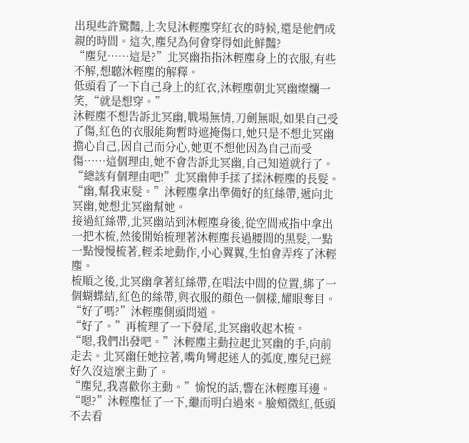出現些許驚豔,上次見沐輕塵穿紅衣的時候,還是他們成親的時間。這次,塵兒為何會穿得如此鮮豔?
“塵兒……這是?”北冥幽指指沐輕塵身上的衣服,有些不解,想聽沐輕塵的解釋。
低頭看了一下自己身上的紅衣,沐輕塵朝北冥幽燦爛一笑,“就是想穿。”
沐輕塵不想告訴北冥幽,戰場無情,刀劍無眼,如果自己受了傷,紅色的衣服能夠暫時遮掩傷口,她只是不想北冥幽擔心自己,因自己而分心,她更不想他因為自己而受傷……這個理由,她不會告訴北冥幽,自己知道就行了。
“總該有個理由吧!”北冥幽伸手揉了揉沐輕塵的長髮。
“幽,幫我束髮。”沐輕塵拿出準備好的紅絲帶,遞向北冥幽,她想北冥幽幫她。
接過紅絲帶,北冥幽站到沐輕塵身後,從空間戒指中拿出一把木梳,然後開始梳理著沐輕塵長過腰間的黑髮,一點一點慢慢梳著,輕柔地動作,小心翼翼,生怕會弄疼了沐輕塵。
梳順之後,北冥幽拿著紅絲帶,在唱法中間的位置,綁了一個蝴蝶結,紅色的絲帶,與衣服的顏色一個樣,耀眼奪目。
“好了嗎?”沐輕塵側頭問道。
“好了。”再梳理了一下發尾,北冥幽收起木梳。
“嗯,我們出發吧。”沐輕塵主動拉起北冥幽的手,向前走去。北冥幽任她拉著,嘴角彎起迷人的弧度,塵兒已經好久沒這麼主動了。
“塵兒,我喜歡你主動。”愉悅的話,響在沐輕塵耳邊。
“嗯?”沐輕塵怔了一下,繼而明白過來。臉頰微紅,低頭不去看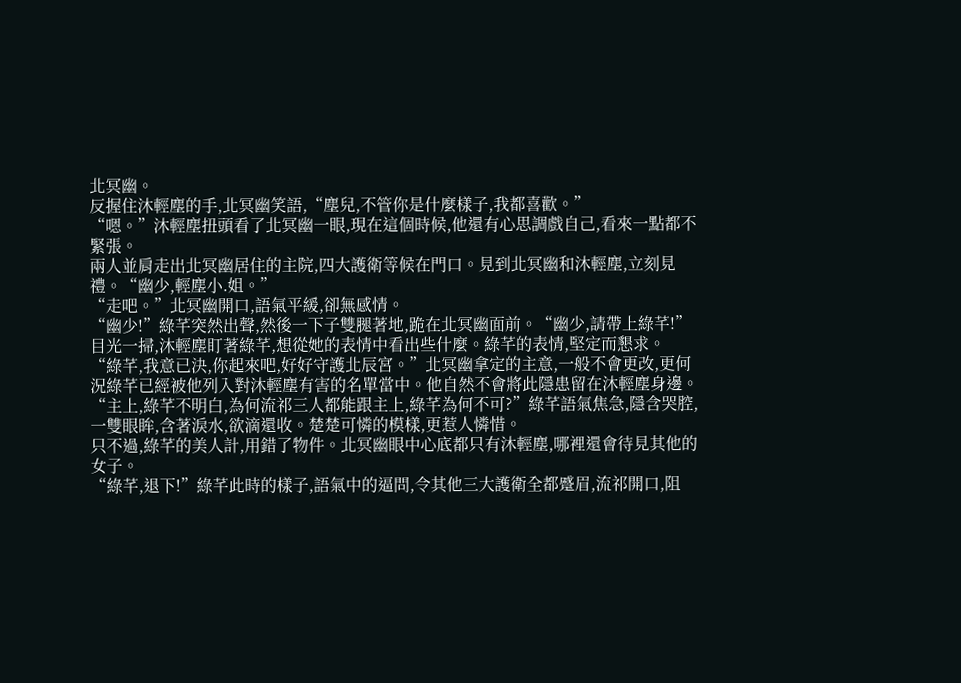北冥幽。
反握住沐輕塵的手,北冥幽笑語,“塵兒,不管你是什麼樣子,我都喜歡。”
“嗯。”沐輕塵扭頭看了北冥幽一眼,現在這個時候,他還有心思調戲自己,看來一點都不緊張。
兩人並肩走出北冥幽居住的主院,四大護衛等候在門口。見到北冥幽和沐輕塵,立刻見禮。“幽少,輕塵小.姐。”
“走吧。”北冥幽開口,語氣平緩,卻無感情。
“幽少!”綠芊突然出聲,然後一下子雙腿著地,跪在北冥幽面前。“幽少,請帶上綠芊!”
目光一掃,沐輕塵盯著綠芊,想從她的表情中看出些什麼。綠芊的表情,堅定而懇求。
“綠芊,我意已決,你起來吧,好好守護北辰宮。”北冥幽拿定的主意,一般不會更改,更何況綠芊已經被他列入對沐輕塵有害的名單當中。他自然不會將此隱患留在沐輕塵身邊。
“主上,綠芊不明白,為何流祁三人都能跟主上,綠芊為何不可?”綠芊語氣焦急,隱含哭腔,一雙眼眸,含著淚水,欲滴還收。楚楚可憐的模樣,更惹人憐惜。
只不過,綠芊的美人計,用錯了物件。北冥幽眼中心底都只有沐輕塵,哪裡還會待見其他的女子。
“綠芊,退下!”綠芊此時的樣子,語氣中的逼問,令其他三大護衛全都蹙眉,流祁開口,阻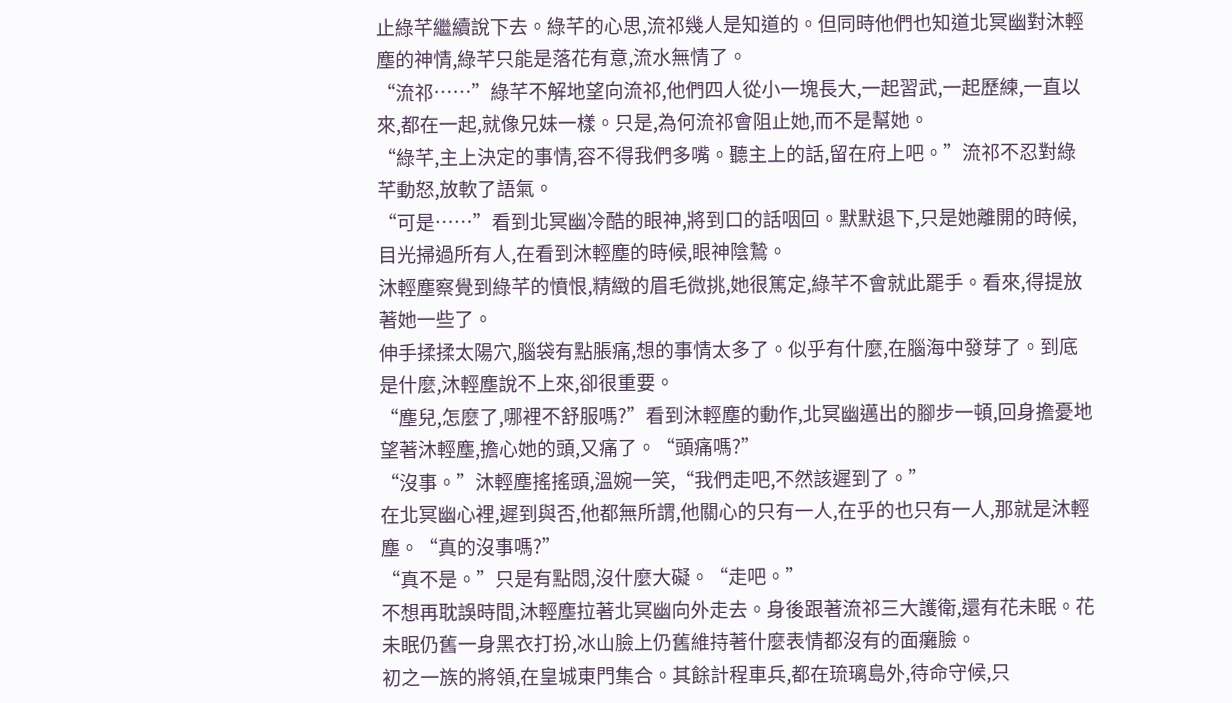止綠芊繼續說下去。綠芊的心思,流祁幾人是知道的。但同時他們也知道北冥幽對沐輕塵的神情,綠芊只能是落花有意,流水無情了。
“流祁……”綠芊不解地望向流祁,他們四人從小一塊長大,一起習武,一起歷練,一直以來,都在一起,就像兄妹一樣。只是,為何流祁會阻止她,而不是幫她。
“綠芊,主上決定的事情,容不得我們多嘴。聽主上的話,留在府上吧。”流祁不忍對綠芊動怒,放軟了語氣。
“可是……”看到北冥幽冷酷的眼神,將到口的話咽回。默默退下,只是她離開的時候,目光掃過所有人,在看到沐輕塵的時候,眼神陰鷙。
沐輕塵察覺到綠芊的憤恨,精緻的眉毛微挑,她很篤定,綠芊不會就此罷手。看來,得提放著她一些了。
伸手揉揉太陽穴,腦袋有點脹痛,想的事情太多了。似乎有什麼,在腦海中發芽了。到底是什麼,沐輕塵說不上來,卻很重要。
“塵兒,怎麼了,哪裡不舒服嗎?”看到沐輕塵的動作,北冥幽邁出的腳步一頓,回身擔憂地望著沐輕塵,擔心她的頭,又痛了。“頭痛嗎?”
“沒事。”沐輕塵搖搖頭,溫婉一笑,“我們走吧,不然該遲到了。”
在北冥幽心裡,遲到與否,他都無所謂,他關心的只有一人,在乎的也只有一人,那就是沐輕塵。“真的沒事嗎?”
“真不是。”只是有點悶,沒什麼大礙。“走吧。”
不想再耽誤時間,沐輕塵拉著北冥幽向外走去。身後跟著流祁三大護衛,還有花未眠。花未眠仍舊一身黑衣打扮,冰山臉上仍舊維持著什麼表情都沒有的面癱臉。
初之一族的將領,在皇城東門集合。其餘計程車兵,都在琉璃島外,待命守候,只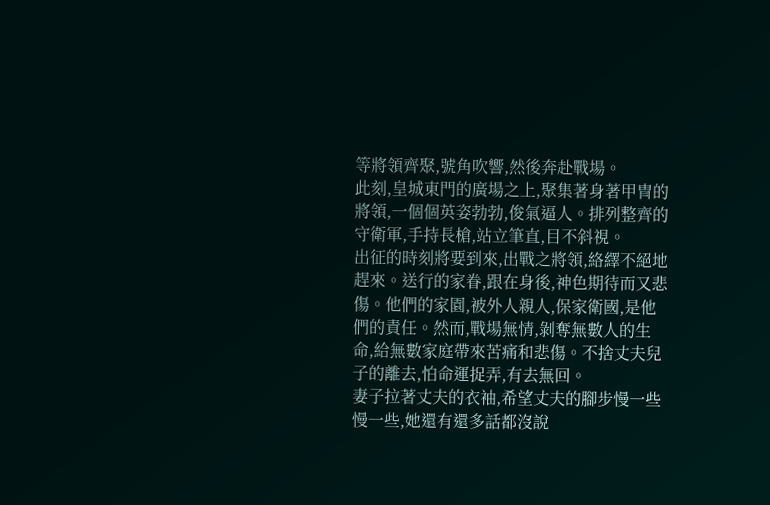等將領齊聚,號角吹響,然後奔赴戰場。
此刻,皇城東門的廣場之上,聚集著身著甲冑的將領,一個個英姿勃勃,俊氣逼人。排列整齊的守衛軍,手持長槍,站立筆直,目不斜視。
出征的時刻將要到來,出戰之將領,絡繹不絕地趕來。送行的家眷,跟在身後,神色期待而又悲傷。他們的家園,被外人親人,保家衛國,是他們的責任。然而,戰場無情,剝奪無數人的生命,給無數家庭帶來苦痛和悲傷。不捨丈夫兒子的離去,怕命運捉弄,有去無回。
妻子拉著丈夫的衣袖,希望丈夫的腳步慢一些慢一些,她還有還多話都沒說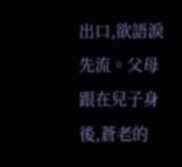出口,欲語淚先流。父母跟在兒子身後,蒼老的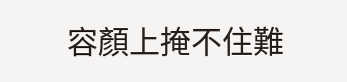容顏上掩不住難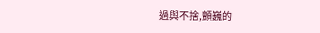過與不捨,顫巍的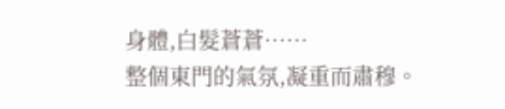身體,白髮蒼蒼……
整個東門的氣氛,凝重而肅穆。